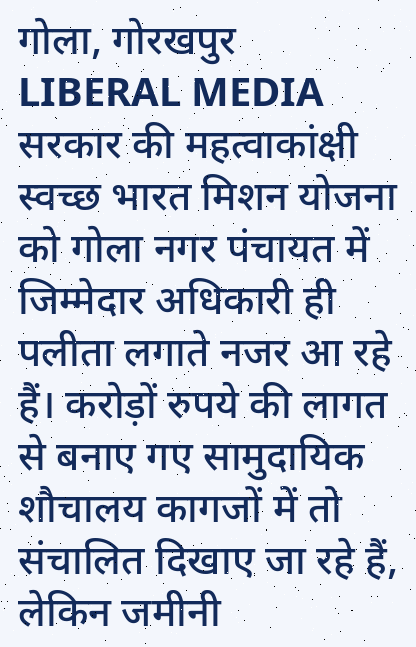गोला, गोरखपुर
LIBERAL MEDIA
सरकार की महत्वाकांक्षी स्वच्छ भारत मिशन योजना को गोला नगर पंचायत में जिम्मेदार अधिकारी ही पलीता लगाते नजर आ रहे हैं। करोड़ों रुपये की लागत से बनाए गए सामुदायिक शौचालय कागजों में तो संचालित दिखाए जा रहे हैं, लेकिन जमीनी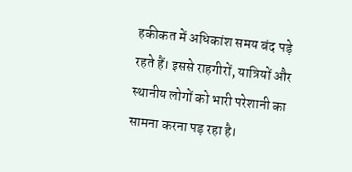हकीकत में अधिकांश समय बंद पड़े रहते हैं। इससे राहगीरों, यात्रियों और स्थानीय लोगों को भारी परेशानी का सामना करना पड़ रहा है।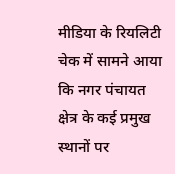मीडिया के रियलिटी चेक में सामने आया कि नगर पंचायत क्षेत्र के कई प्रमुख स्थानों पर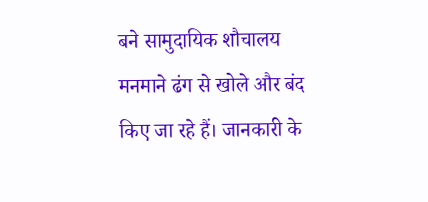बने सामुदायिक शौचालय मनमाने ढंग से खोले और बंद किए जा रहे हैं। जानकारी के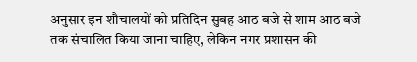अनुसार इन शौचालयों को प्रतिदिन सुबह आठ बजे से शाम आठ बजे तक संचालित किया जाना चाहिए, लेकिन नगर प्रशासन की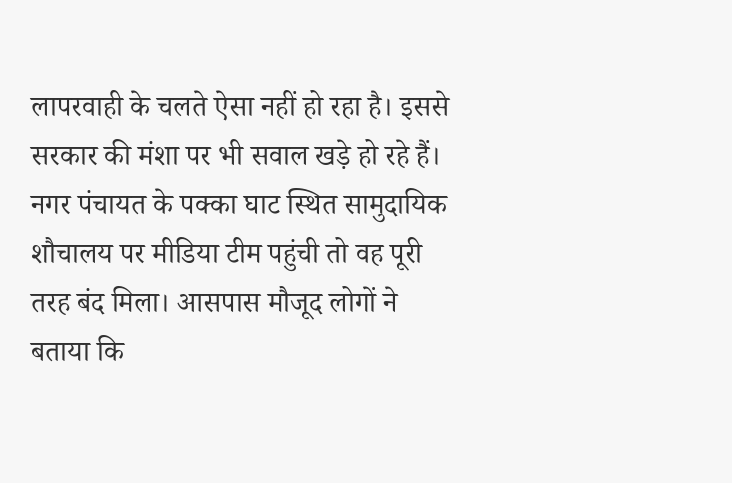लापरवाही के चलते ऐसा नहीं हो रहा है। इससे सरकार की मंशा पर भी सवाल खड़े हो रहे हैं।
नगर पंचायत के पक्का घाट स्थित सामुदायिक शौचालय पर मीडिया टीम पहुंची तो वह पूरी तरह बंद मिला। आसपास मौजूद लोगों ने बताया कि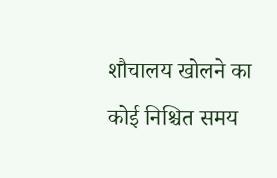शौचालय खोलने का कोई निश्चित समय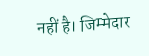नहीं है। जिम्मेदार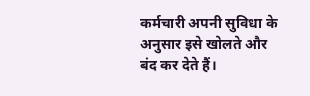कर्मचारी अपनी सुविधा के अनुसार इसे खोलते और बंद कर देते हैं।